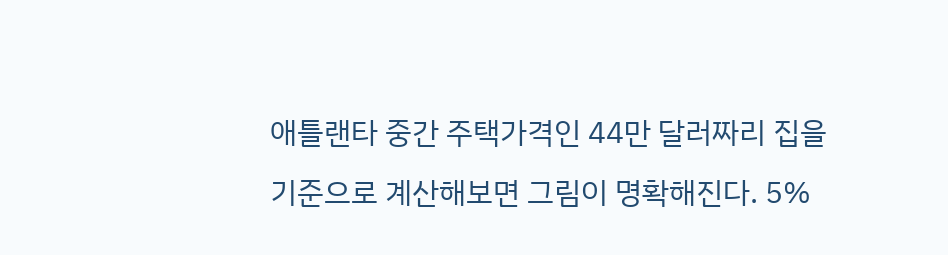애틀랜타 중간 주택가격인 44만 달러짜리 집을 기준으로 계산해보면 그림이 명확해진다. 5%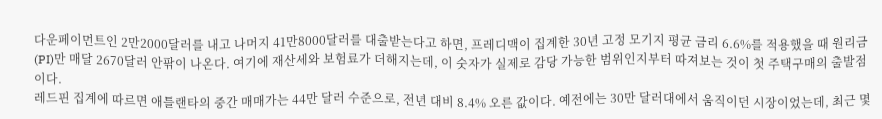다운페이먼트인 2만2000달러를 내고 나머지 41만8000달러를 대출받는다고 하면, 프레디맥이 집계한 30년 고정 모기지 평균 금리 6.6%를 적용했을 때 원리금(PI)만 매달 2670달러 안팎이 나온다. 여기에 재산세와 보험료가 더해지는데, 이 숫자가 실제로 감당 가능한 범위인지부터 따져보는 것이 첫 주택구매의 출발점이다.
레드핀 집계에 따르면 애틀랜타의 중간 매매가는 44만 달러 수준으로, 전년 대비 8.4% 오른 값이다. 예전에는 30만 달러대에서 움직이던 시장이었는데, 최근 몇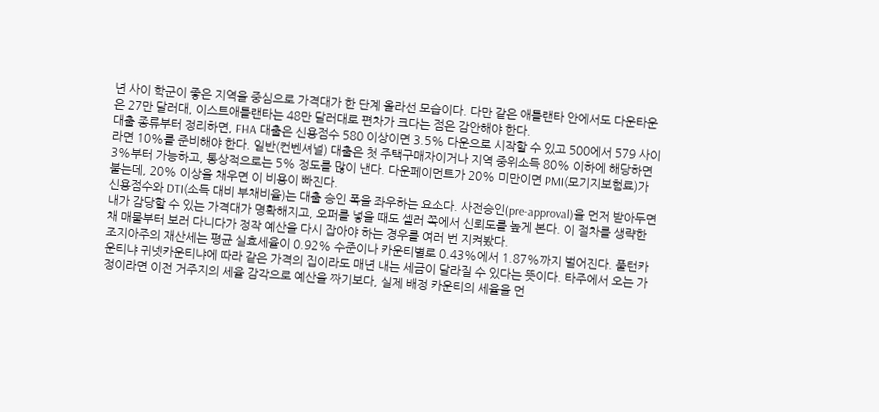년 사이 학군이 좋은 지역을 중심으로 가격대가 한 단계 올라선 모습이다. 다만 같은 애틀랜타 안에서도 다운타운은 27만 달러대, 이스트애틀랜타는 48만 달러대로 편차가 크다는 점은 감안해야 한다.
대출 종류부터 정리하면, FHA 대출은 신용점수 580 이상이면 3.5% 다운으로 시작할 수 있고 500에서 579 사이라면 10%를 준비해야 한다. 일반(컨벤셔널) 대출은 첫 주택구매자이거나 지역 중위소득 80% 이하에 해당하면 3%부터 가능하고, 통상적으로는 5% 정도를 많이 낸다. 다운페이먼트가 20% 미만이면 PMI(모기지보험료)가 붙는데, 20% 이상을 채우면 이 비용이 빠진다.
신용점수와 DTI(소득 대비 부채비율)는 대출 승인 폭을 좌우하는 요소다. 사전승인(pre-approval)을 먼저 받아두면 내가 감당할 수 있는 가격대가 명확해지고, 오퍼를 넣을 때도 셀러 쪽에서 신뢰도를 높게 본다. 이 절차를 생략한 채 매물부터 보러 다니다가 정작 예산을 다시 잡아야 하는 경우를 여러 번 지켜봤다.
조지아주의 재산세는 평균 실효세율이 0.92% 수준이나 카운티별로 0.43%에서 1.87%까지 벌어진다. 풀턴카운티냐 귀넷카운티냐에 따라 같은 가격의 집이라도 매년 내는 세금이 달라질 수 있다는 뜻이다. 타주에서 오는 가정이라면 이전 거주지의 세율 감각으로 예산을 짜기보다, 실제 배정 카운티의 세율을 먼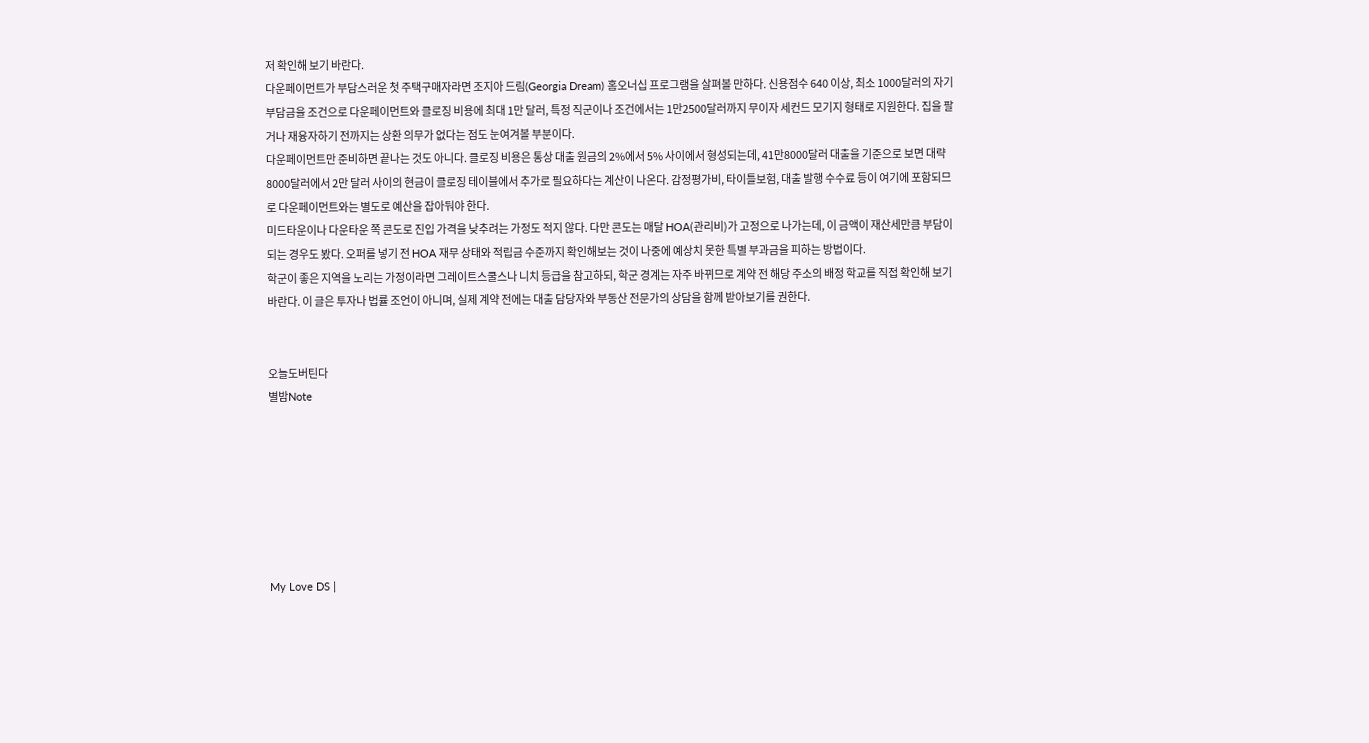저 확인해 보기 바란다.
다운페이먼트가 부담스러운 첫 주택구매자라면 조지아 드림(Georgia Dream) 홈오너십 프로그램을 살펴볼 만하다. 신용점수 640 이상, 최소 1000달러의 자기 부담금을 조건으로 다운페이먼트와 클로징 비용에 최대 1만 달러, 특정 직군이나 조건에서는 1만2500달러까지 무이자 세컨드 모기지 형태로 지원한다. 집을 팔거나 재융자하기 전까지는 상환 의무가 없다는 점도 눈여겨볼 부분이다.
다운페이먼트만 준비하면 끝나는 것도 아니다. 클로징 비용은 통상 대출 원금의 2%에서 5% 사이에서 형성되는데, 41만8000달러 대출을 기준으로 보면 대략 8000달러에서 2만 달러 사이의 현금이 클로징 테이블에서 추가로 필요하다는 계산이 나온다. 감정평가비, 타이틀보험, 대출 발행 수수료 등이 여기에 포함되므로 다운페이먼트와는 별도로 예산을 잡아둬야 한다.
미드타운이나 다운타운 쪽 콘도로 진입 가격을 낮추려는 가정도 적지 않다. 다만 콘도는 매달 HOA(관리비)가 고정으로 나가는데, 이 금액이 재산세만큼 부담이 되는 경우도 봤다. 오퍼를 넣기 전 HOA 재무 상태와 적립금 수준까지 확인해보는 것이 나중에 예상치 못한 특별 부과금을 피하는 방법이다.
학군이 좋은 지역을 노리는 가정이라면 그레이트스쿨스나 니치 등급을 참고하되, 학군 경계는 자주 바뀌므로 계약 전 해당 주소의 배정 학교를 직접 확인해 보기 바란다. 이 글은 투자나 법률 조언이 아니며, 실제 계약 전에는 대출 담당자와 부동산 전문가의 상담을 함께 받아보기를 권한다.


오늘도버틴다
별밤Note







My Love DS |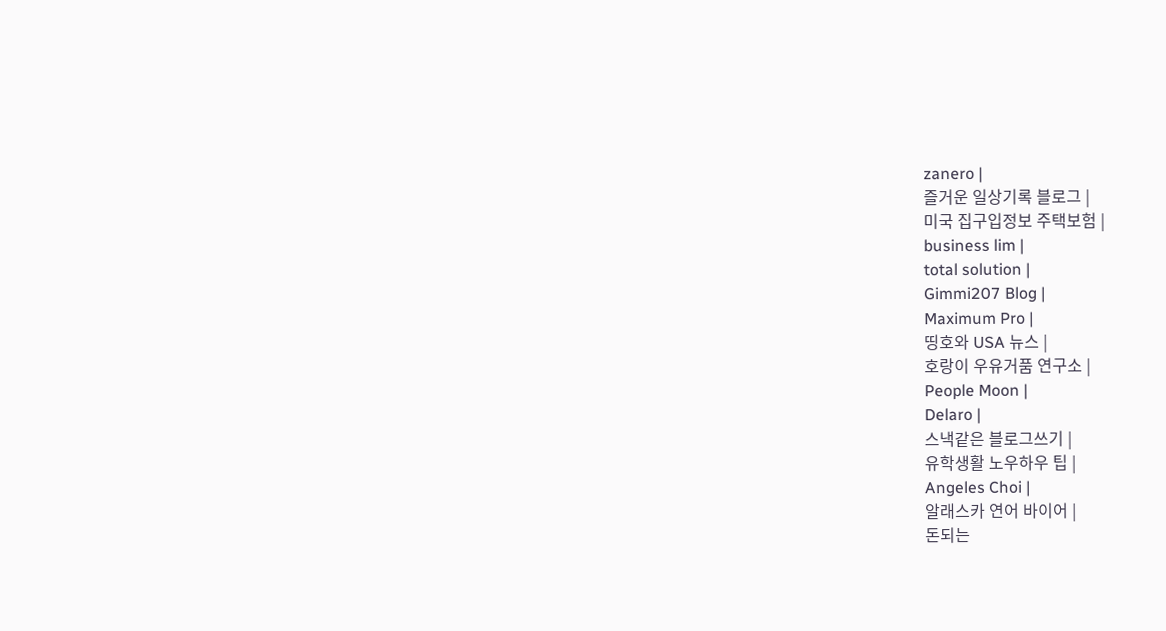zanero |
즐거운 일상기록 블로그 |
미국 집구입정보 주택보험 |
business lim |
total solution |
Gimmi207 Blog |
Maximum Pro |
띵호와 USA 뉴스 |
호랑이 우유거품 연구소 |
People Moon |
Delaro |
스낵같은 블로그쓰기 |
유학생활 노우하우 팁 |
Angeles Choi |
알래스카 연어 바이어 |
돈되는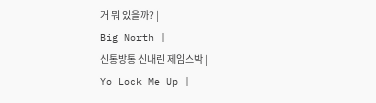거 뭐 있을까? |
Big North |
신통방통 신내린 제임스박 |
Yo Lock Me Up |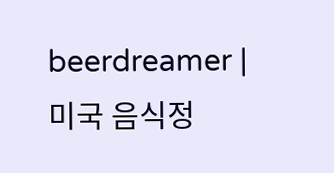beerdreamer |
미국 음식정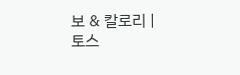보 & 칼로리 |
토스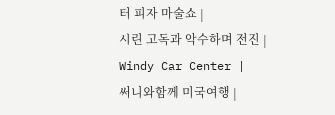터 피자 마술쇼 |
시린 고독과 악수하며 전진 |
Windy Car Center |
써니와함께 미국여행 |